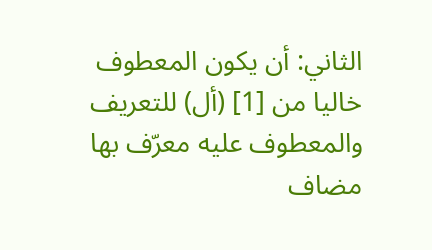الثاني: أن يكون المعطوف خاليا من [1] (أل) للتعريف والمعطوف عليه معرّف بها مضاف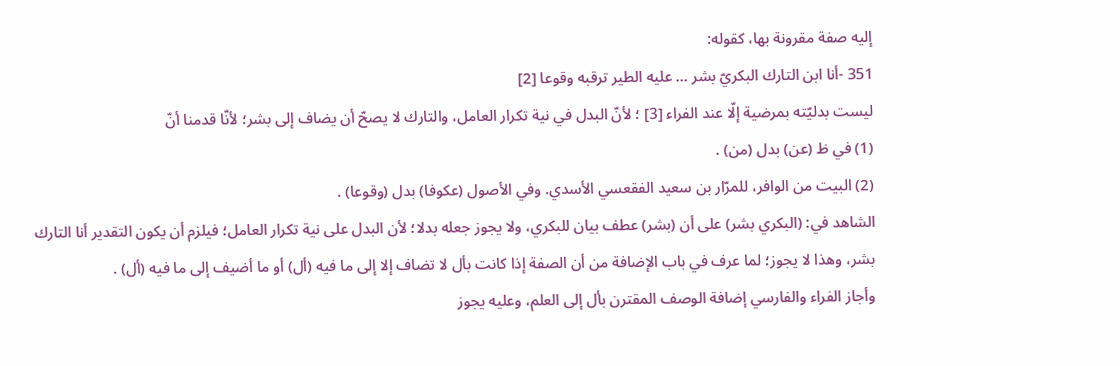إليه صفة مقرونة بها، كقوله:
351 -أنا ابن التارك البكريّ بشر … عليه الطير ترقبه وقوعا [2]
ليست بدليّته بمرضية إلّا عند الفراء [3] ؛ لأنّ البدل في نية تكرار العامل، والتارك لا يصحّ أن يضاف إلى بشر؛ لأنّا قدمنا أنّ
(1) في ظ (عن) بدل (من) .
(2) البيت من الوافر، للمرّار بن سعيد الفقعسي الأسدي. وفي الأصول (عكوفا) بدل (وقوعا) .
الشاهد في: (البكري بشر) على أن (بشر) عطف بيان للبكري، ولا يجوز جعله بدلا؛ لأن البدل على نية تكرار العامل؛ فيلزم أن يكون التقدير أنا التارك بشر، وهذا لا يجوز؛ لما عرف في باب الإضافة من أن الصفة إذا كانت بأل لا تضاف إلا إلى ما فيه (أل) أو ما أضيف إلى ما فيه (أل) .
وأجاز الفراء والفارسي إضافة الوصف المقترن بأل إلى العلم، وعليه يجوز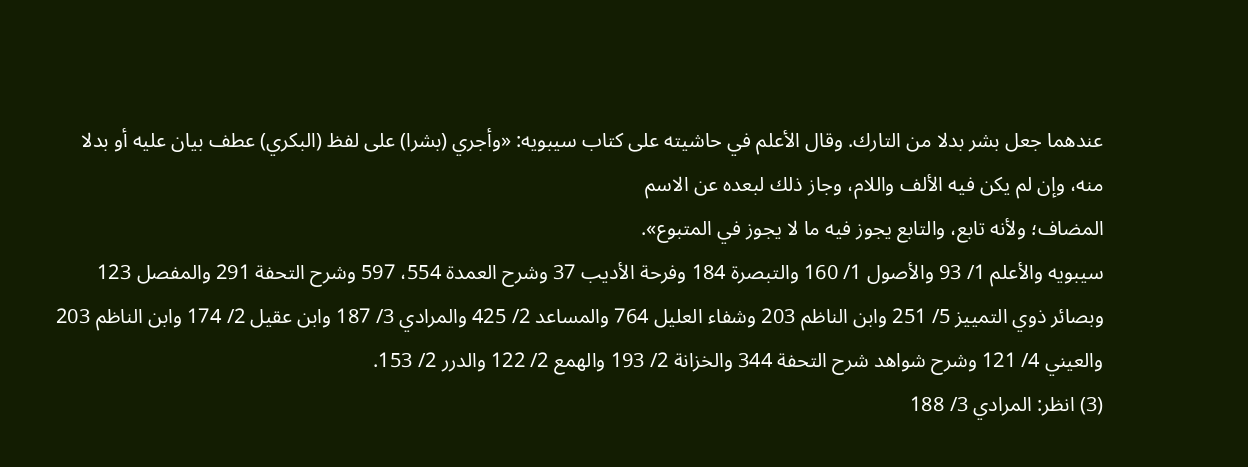عندهما جعل بشر بدلا من التارك. وقال الأعلم في حاشيته على كتاب سيبويه: «وأجري (بشرا) على لفظ (البكري) عطف بيان عليه أو بدلا منه، وإن لم يكن فيه الألف واللام، وجاز ذلك لبعده عن الاسم
المضاف؛ ولأنه تابع، والتابع يجوز فيه ما لا يجوز في المتبوع».
سيبويه والأعلم 1/ 93 والأصول 1/ 160 والتبصرة 184 وفرحة الأديب 37 وشرح العمدة 554، 597 وشرح التحفة 291 والمفصل 123 وبصائر ذوي التمييز 5/ 251 وابن الناظم 203 وشفاء العليل 764 والمساعد 2/ 425 والمرادي 3/ 187 وابن عقيل 2/ 174 وابن الناظم 203 والعيني 4/ 121 وشرح شواهد شرح التحفة 344 والخزانة 2/ 193 والهمع 2/ 122 والدرر 2/ 153.
(3) انظر: المرادي 3/ 188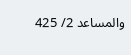والمساعد 2/ 425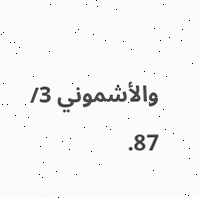والأشموني 3/ 87.